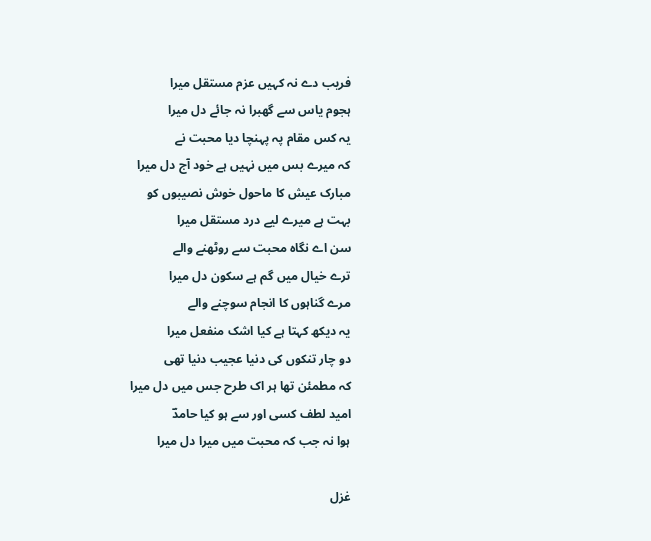فریب دے نہ کہیں عزم مستقل میرا
ہجوم یاس سے گھبرا نہ جائے دل میرا
یہ کس مقام پہ پہنچا دیا محبت نے
کہ میرے بس میں نہیں ہے خود آج دل میرا
مبارک عیش کا ماحول خوش نصیبوں کو
بہت ہے میرے لیے درد مستقل میرا
سن اے نگاہ محبت سے روٹھنے والے
ترے خیال میں گم ہے سکون دل میرا
مرے گناہوں کا انجام سوچنے والے
یہ دیکھ کہتا ہے کیا اشک منفعل میرا
دو چار تنکوں کی دنیا عجیب دنیا تھی
کہ مطمئن تھا ہر اک طرح جس میں دل میرا
امید لطف کسی اور سے ہو کیا حامدؔ
ہوا نہ جب کہ محبت میں میرا دل میرا

غزل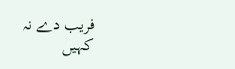فریب دے نہ کہیں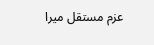عزم مستقل میرا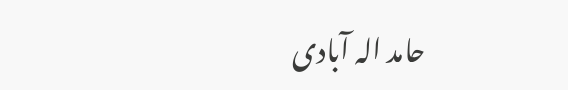حامد الہ آبادی